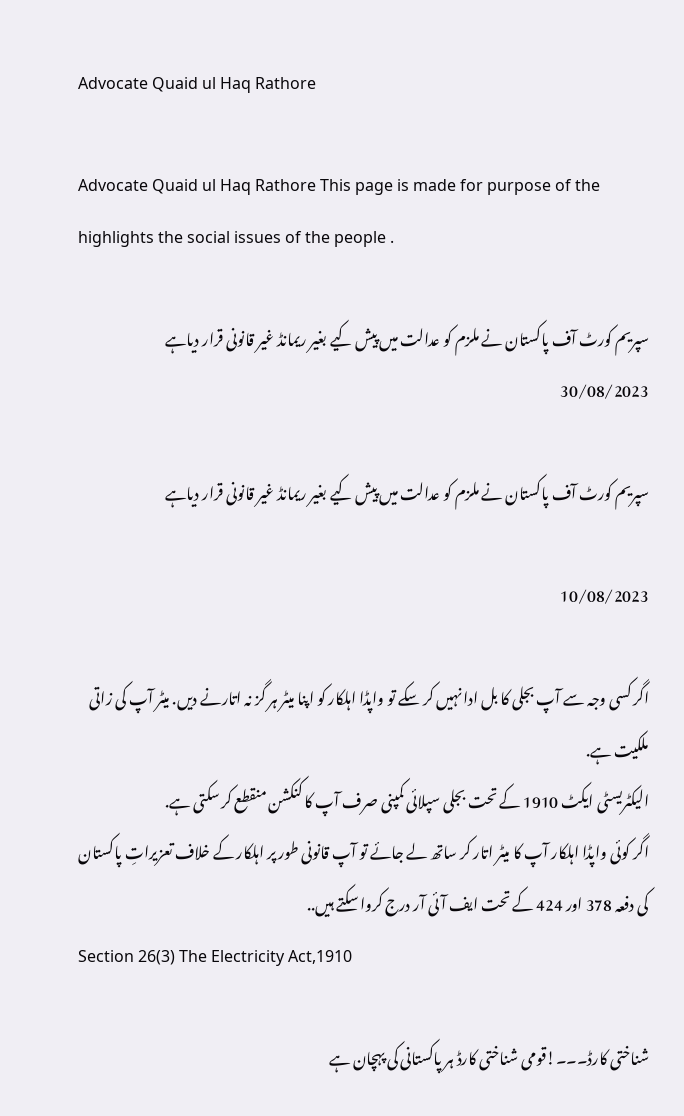Advocate Quaid ul Haq Rathore

Advocate Quaid ul Haq Rathore This page is made for purpose of the highlights the social issues of the people .

سپریم کورٹ آف پاکستان نے ملزم کو عدالت میں پیش کیے بغیر ریمانڈ غیر قانونی قرار دیاہے
30/08/2023

سپریم کورٹ آف پاکستان نے ملزم کو عدالت میں پیش کیے بغیر ریمانڈ غیر قانونی قرار دیاہے

10/08/2023

اگر کسی وجہ سے آپ بجلی کا بل ادا نہیں کر سکے تو واپڈا اہلکار کو اپنا میٹر ہر گز نہ اتارنے دیں. میٹر آپ کی زاتی ملکیت ہے.
الیکٹریسٹی ایکٹ 1910 کے تحت بجلی سپلائی کمپنی صرف آپ کا کنکشن منقطع کر سکتی ہے.
اگر کوئی واپڈا اہلکار آپ کا میٹر اتار کر ساتھ لے جائے تو آپ قانونی طور پر اہلکار کے خلاف تعزیراتِ پاکستان کی دفعہ 378 اور 424 کے تحت ایف آئی آر درج کروا سکتے ہیں..
Section 26(3) The Electricity Act,1910

شناختی کارڈ۔۔۔!قومی شناختی کارڈ ہر پاکستانی کی پہچان ہے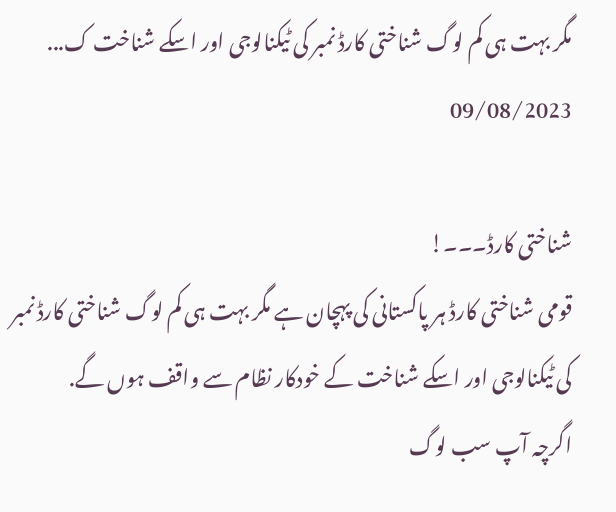مگر بہت ہی کم لوگ شناختی کارڈ نمبر کی ٹیکنالوجی اور اسکے شناخت ک...
09/08/2023

شناختی کارڈ۔۔۔!
قومی شناختی کارڈ ہر پاکستانی کی پہچان ہے مگر بہت ہی کم لوگ شناختی کارڈ نمبر کی ٹیکنالوجی اور اسکے شناخت کے خودکار نظام سے واقف ہوں گے.
اگرچہ آپ سب لوگ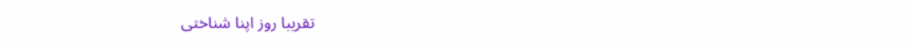تقریبا روز اپنا شناختی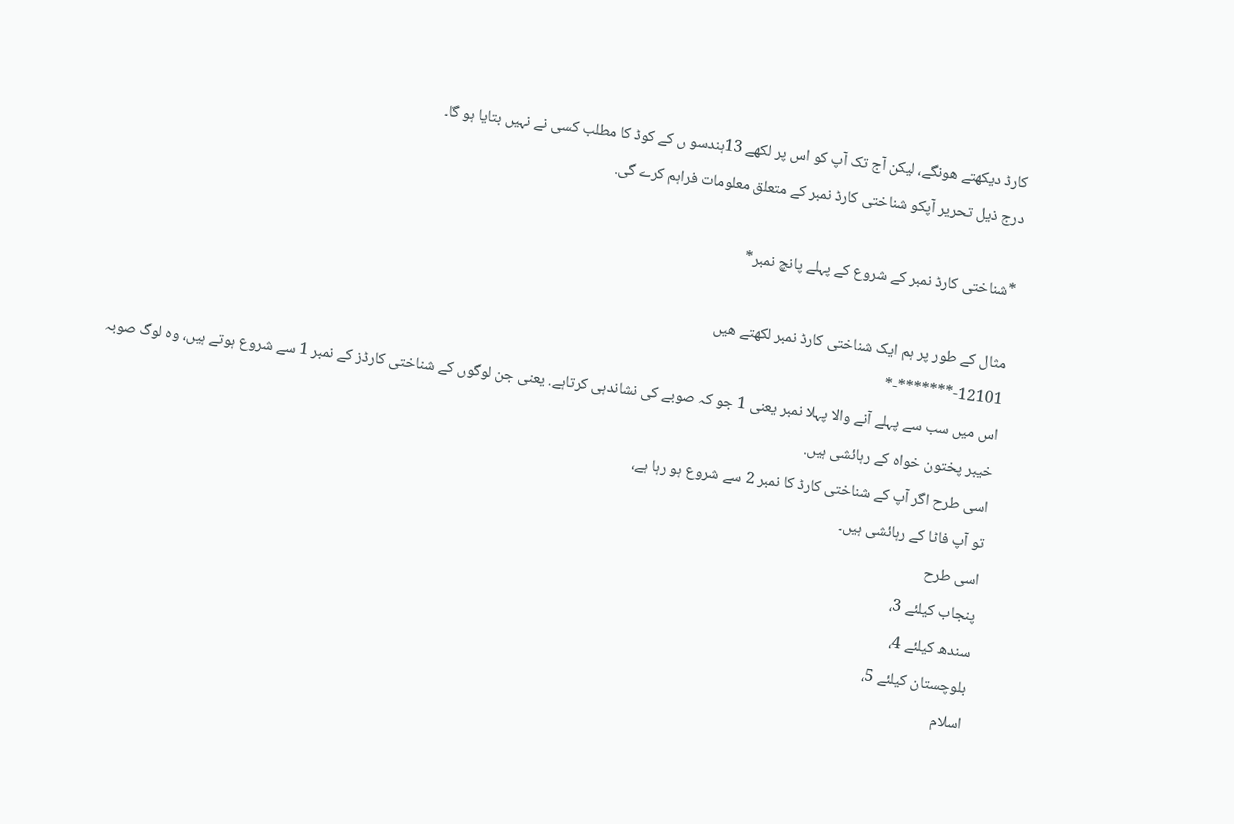کارڈ دیکھتے هونگے، لیکن آج تک آپ کو اس پر لکھے 13ہندسو ں کے کوڈ کا مطلب کسی نے نہیں بتایا ہو گا۔
درج ذیل تحریر آپکو شناختی کارڈ نمبر کے متعلق معلومات فراہم کرے گی.

*شناختی کارڈ نمبر کے شروع کے پہلے پانچ نمبر*

مثال کے طور پر ہم ایک شناختی کارڈ نمبر لکھتے هیں
12101-*******-*
اس میں سب سے پہلے آنے والا پہلا نمبر یعنی 1 جو کہ صوبے کی نشاندہی کرتاہے. یعنی جن لوگوں کے شناختی کارڈز کے نمبر 1 سے شروع ہوتے ہیں، وہ لوگ صوبہ خیبر پختون خواہ کے رہائشی ہیں.
اسی طرح اگر آپ کے شناختی کارڈ کا نمبر 2 سے شروع ہو رہا ہے،
تو آپ فاٹا کے رہائشی ہیں۔
اسی طرح
پنجاب کیلئے 3،
سندھ کیلئے 4،
بلوچستان کیلئے 5،
اسلام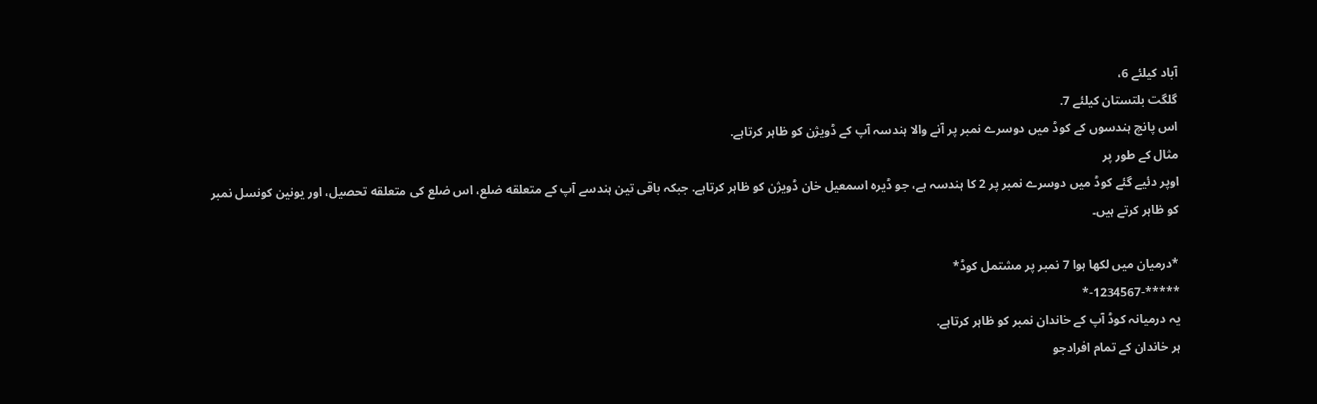آباد کیلئے 6،
گلگت بلتستان کیلئے 7.
اس پانچ ہندسوں کے کوڈ میں دوسرے نمبر پر آنے والا ہندسہ آپ کے ڈویژن کو ظاہر کرتاہے.
مثال کے طور پر
اوپر دئیے گئے کوڈ میں دوسرے نمبر پر 2 کا ہندسہ ہے، جو ڈیره اسمعیل خان ڈویژن کو ظاہر کرتاہے. جبکہ باقی تین ہندسے آپ کے متعلقه ضلع، اس ضلع کی متعلقه تحصیل، اور یونین کونسل نمبر
کو ظاہر کرتے ہیں۔

*درمیان میں لکھا ہوا 7 نمبر پر مشتمل کوڈ*
*****-1234567-*
یہ درمیانہ کوڈ آپ کے خاندان نمبر کو ظاہر کرتاہے.
ہر خاندان کے تمام افرادجو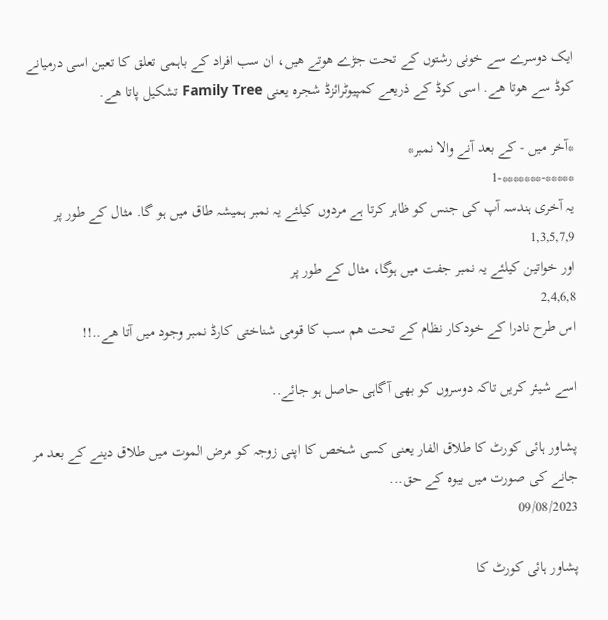ایک دوسرے سے خونی رشتوں کے تحت جڑے هوتے هیں، ان سب افراد کے باہمی تعلق کا تعین اسی درمیانے کوڈ سے هوتا هے. اسی کوڈ کے ذریعے کمپیوٹرائزڈ شجره یعنی Family Tree تشکیل پاتا هے.

*آخر میں - کے بعد آنے والا نمبر*
*****-*******-1
یہ آخری ہندسہ آپ کی جنس کو ظاہر کرتا ہے مردوں کیلئے یہ نمبر ہمیشہ طاق میں ہو گا. مثال کے طور پر
1,3,5,7,9
اور خواتین کیلئے یہ نمبر جفت میں ہوگا، مثال کے طور پر
2,4,6,8
اس طرح نادرا کے خودکار نظام کے تحت هم سب کا قومی شناختی کارڈ نمبر وجود میں آتا هے..!!

اسے شیئر کریں تاکہ دوسروں کو بھی آگاہی حاصل ہو جائے..

پشاور ہائی کورٹ کا طلاق الفار یعنی کسی شخص کا اپنی زوجہ کو مرض الموت میں طلاق دینے کے بعد مر جانے کی صورت میں بیوہ کے حق...
09/08/2023

پشاور ہائی کورٹ کا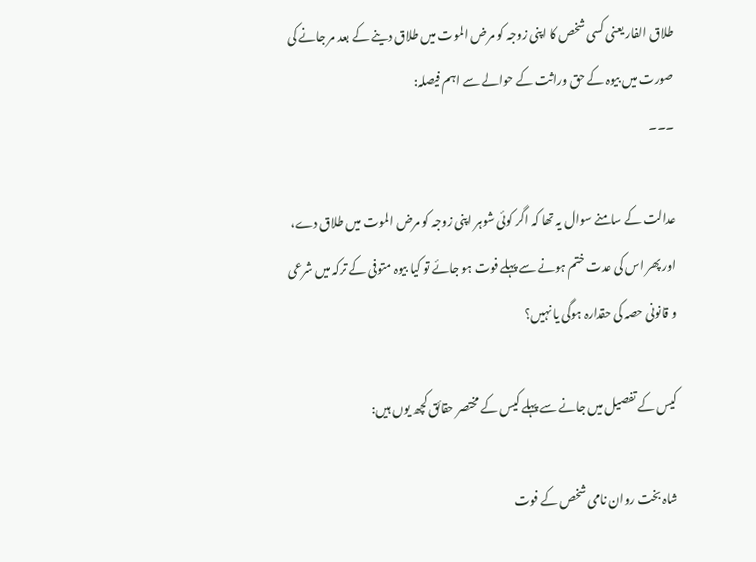طلاق الفار یعنی کسی شخص کا اپنی زوجہ کو مرض الموت میں طلاق دینے کے بعد مر جانے کی صورت میں بیوہ کے حق وراثت کے حوالے سے اہم فیصلہ:
۔۔۔

عدالت کے سامنے سوال یہ تھا کہ اگر کوئی شوہر اپنی زوجہ کو مرض الموت میں طلاق دے، اور پھر اس کی عدت ختم ہونے سے پہلے فوت ہو جائے تو کیا بیوہ متوفی کے ترکہ میں شرعی و قانونی حصہ کی حقدارہ ہوگی یا نہیں؟

کیس کے تفصیل میں جانے سے پہلے کیس کے مختصر حقائق کچھ یوں ہیں:

شاہ بخت روان نامی شخص کے فوت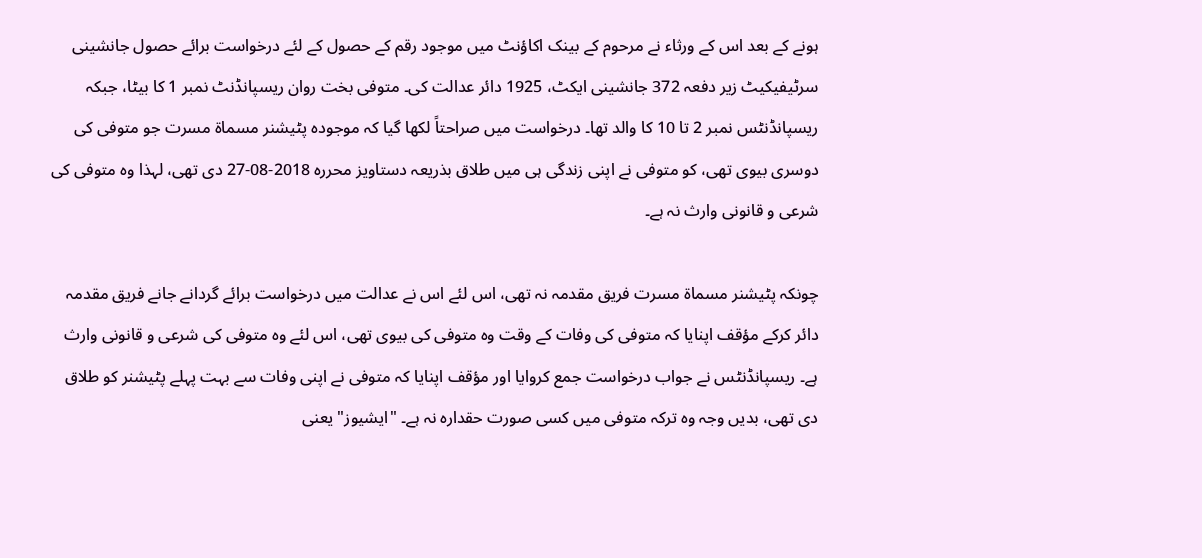ہونے کے بعد اس کے ورثاء نے مرحوم کے بینک اکاؤنٹ میں موجود رقم کے حصول کے لئے درخواست برائے حصول جانشینی سرٹیفیکیٹ زیر دفعہ 372 جانشینی ایکٹ، 1925 دائر عدالت کی۔ متوفی بخت روان ریسپانڈنٹ نمبر 1 کا بیٹا، جبکہ ریسپانڈنٹس نمبر 2 تا 10 کا والد تھا۔ درخواست میں صراحتاً لکھا گیا کہ موجودہ پٹیشنر مسماة مسرت جو متوفی کی دوسری بیوی تھی، کو متوفی نے اپنی زندگی ہی میں طلاق بذریعہ دستاویز محررہ 2018-08-27 دی تھی، لہذا وہ متوفی کی شرعی و قانونی وارث نہ ہے۔

چونکہ پٹیشنر مسماة مسرت فریق مقدمہ نہ تھی، اس لئے اس نے عدالت میں درخواست برائے گردانے جانے فریق مقدمہ دائر کرکے مؤقف اپنایا کہ متوفی کی وفات کے وقت وہ متوفی کی بیوی تھی، اس لئے وہ متوفی کی شرعی و قانونی وارث ہے۔ ریسپانڈنٹس نے جواب درخواست جمع کروایا اور مؤقف اپنایا کہ متوفی نے اپنی وفات سے بہت پہلے پٹیشنر کو طلاق دی تھی، بدیں وجہ وہ ترکہ متوفی میں کسی صورت حقدارہ نہ ہے۔ "ایشیوز" یعنی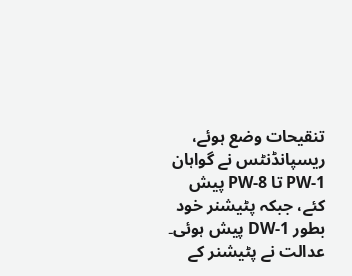تنقیحات وضع ہوئے، ریسپانڈنٹس نے گواہان PW-1 تا PW-8 پیش کئے، جبکہ پٹیشنر خود بطور DW-1 پیش ہوئی۔ عدالت نے پٹیشنر کے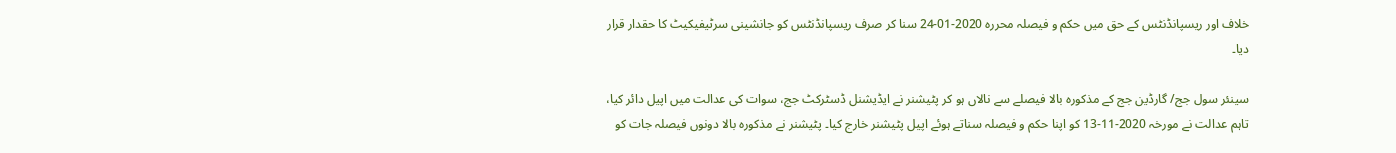خلاف اور ریسپانڈنٹس کے حق میں حکم و فیصلہ محررہ 2020-01-24 سنا کر صرف ریسپانڈنٹس کو جانشینی سرٹیفیکیٹ کا حقدار قرار دیا۔

سینئر سول جج/ گارڈین جج کے مذکورہ بالا فیصلے سے نالاں ہو کر پٹیشنر نے ایڈیشنل ڈسٹرکٹ جج، سوات کی عدالت میں اپیل دائر کیا، تاہم عدالت نے مورخہ 2020-11-13 کو اپنا حکم و فیصلہ سناتے ہوئے اپیل پٹیشنر خارج کیا۔ پٹیشنر نے مذکورہ بالا دونوں فیصلہ جات کو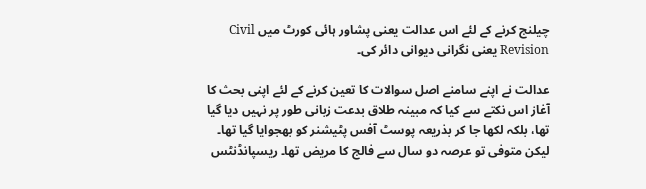چیلنج کرنے کے لئے اس عدالت یعنی پشاور ہائی کورٹ میں Civil Revision یعنی نگرانی دیوانی دائر کی۔

عدالت نے اپنے سامنے اصل سوالات کا تعین کرنے کے لئے اپنی بحث کا آغاز اس نکتے سے کیا کہ مبینہ طلاق بدعت زبانی طور پر نہیں دیا گیا تھا، بلکہ لکھا جا کر بذریعہ پوسٹ آفس پٹیشنر کو بھجوایا گیا تھا۔ لیکن متوفی تو عرصہ دو سال سے فالج کا مریض تھا۔ ریسپانڈنٹس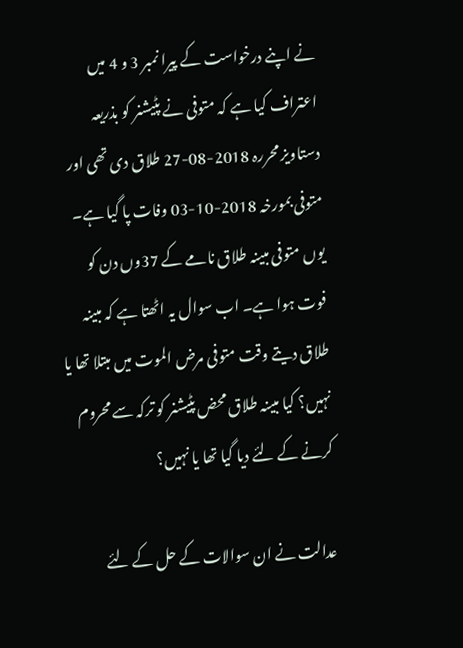نے اپنے درخواست کے پیرا نمبر 3 و 4 میں اعتراف کیا ہے کہ متوفی نے پٹیشنر کو بذریعہ دستاویز محررہ 2018-08-27 طلاق دی تھی اور متوفی بمورخہ 2018-10-03 وفات پا گیا ہے۔ یوں متوفی مبینہ طلاق نامے کے 37وں دن کو فوت ہوا ہے۔ اب سوال یہ اٹھتا ہے کہ مبینہ طلاق دیتے وقت متوفی مرض الموت میں مبتلا تھا یا نہیں؟ کیا مبینہ طلاق محض پٹیشنر کو ترکہ سے محروم کرنے کے لئے دیا گیا تھا یا نہیں؟

عدالت نے ان سوالات کے حل کے لئے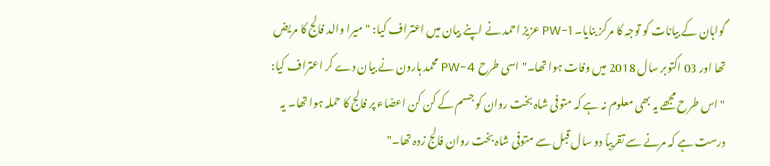گواہان کے بیانات کو توجہ کا مرکز بنایا۔ PW-1 عزیز احمد نے اپنے بیان میں اعتراف کیا: "میرا والد فالج کا مریض تھا اور 03 اکتوبر سال 2018 میں وفات ہوا تھا۔" اسی طرح PW-4 محمد ہارون نے بیان دے کر اعتراف کیا: "اس طرح مجھے یہ بھی معلوم نہ ہے کہ متوفی شاہ بخت روان کو جسم کے کن کن اعضاء پر فالج کا حملہ ہوا تھا۔ یہ درست ہے کہ مرنے سے تقریباً دو سال قبل سے متوفی شاہ بخت روان فالج زدہ تھا۔"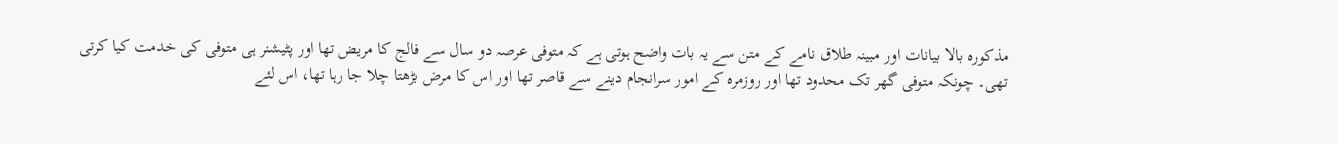مذکورہ بالا بیانات اور مبینہ طلاق نامے کے متن سے یہ بات واضح ہوتی ہے کہ متوفی عرصہ دو سال سے فالج کا مریض تھا اور پٹیشنر ہی متوفی کی خدمت کیا کرتی تھی۔ چونکہ متوفی گھر تک محدود تھا اور روزمرہ کے امور سرانجام دینے سے قاصر تھا اور اس کا مرض بڑھتا چلا جا رہا تھا، اس لئے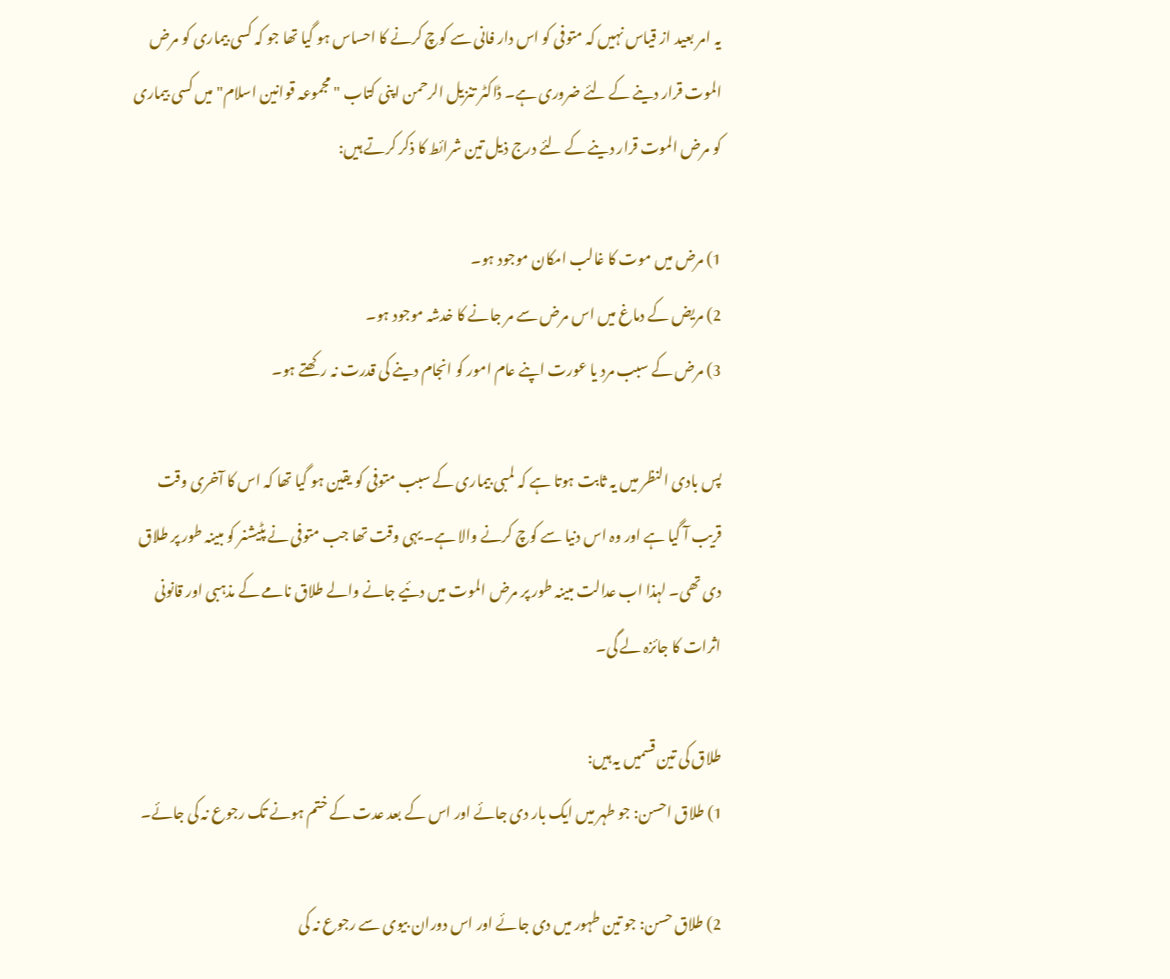یہ امر بعید از قیاس نہیں کہ متوفی کو اس دار فانی سے کوچ کرنے کا احساس ہو گیا تھا جو کہ کسی بیماری کو مرض الموت قرار دینے کے لئے ضروری ہے۔ ڈاکٹر تنزیل الرحمن اپنی کتاب "مجموعہ قوانین اسلام" میں کسی بیماری کو مرض الموت قرار دینے کے لئے درج ذیل تین شرائط کا ذکر کرتے ہیں:

1) مرض میں موت کا غالب امکان موجود ہو۔
2) مریض کے دماغ میں اس مرض سے مر جانے کا خدشہ موجود ہو۔
3) مرض کے سبب مرد یا عورت اپنے عام امور کو انجام دینے کی قدرت نہ رکھتے ہو۔

پس بادی النظر میں یہ ثابت ہوتا ہے کہ لمبی بیماری کے سبب متوفی کو یقین ہو گیا تھا کہ اس کا آخری وقت قریب آ گیا ہے اور وہ اس دنیا سے کوچ کرنے والا ہے۔ یہی وقت تھا جب متوفی نے پٹیشنر کو مبینہ طور پر طلاق دی تھی۔ لہذا اب عدالت مبینہ طور پر مرض الموت میں دئیے جانے والے طلاق نامے کے مذہبی اور قانونی اثرات کا جائزہ لے گی۔

طلاق کی تین قسمیں یہ ہیں:
1) طلاق احسن: جو طہر میں ایک بار دی جائے اور اس کے بعد عدت کے ختم ہونے تک رجوع نہ کی جائے۔

2) طلاق حسن: جو تین طہور میں دی جائے اور اس دوران بیوی سے رجوع نہ کی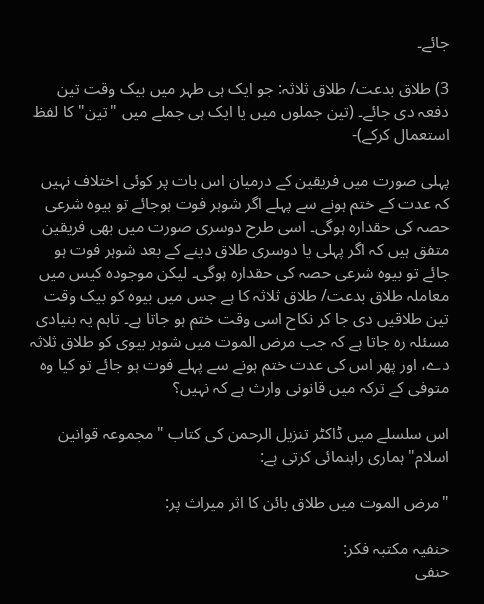جائے۔

3) طلاق بدعت/ طلاق ثلاثہ: جو ایک ہی طہر میں بیک وقت تین دفعہ دی جائے۔ (تین جملوں میں یا ایک ہی جملے میں "تین" کا لفظ استعمال کرکے)-

پہلی صورت میں فریقین کے درمیان اس بات پر کوئی اختلاف نہیں کہ عدت کے ختم ہونے سے پہلے اگر شوہر فوت ہوجائے تو بیوہ شرعی حصہ کی حقدارہ ہوگی۔ اسی طرح دوسری صورت میں بھی فریقین متفق ہیں کہ اگر پہلی یا دوسری طلاق دینے کے بعد شوہر فوت ہو جائے تو بیوہ شرعی حصہ کی حقدارہ ہوگی۔ لیکن موجودہ کیس میں معاملہ طلاق بدعت/ طلاق ثلاثہ کا ہے جس میں بیوہ کو بیک وقت تین طلاقیں دی جا کر نکاح اسی وقت ختم ہو جاتا ہے۔ تاہم یہ بنیادی مسئلہ رہ جاتا ہے کہ جب مرض الموت میں شوہر بیوی کو طلاق ثلاثہ دے، اور پھر اس کی عدت ختم ہونے سے پہلے فوت ہو جائے تو کیا وہ متوفی کے ترکہ میں قانونی وارث ہے کہ نہیں؟

اس سلسلے میں ڈاکٹر تنزیل الرحمن کی کتاب "مجموعہ قوانین اسلام" ہماری راہنمائی کرتی ہے:

"مرض الموت میں طلاق بائن کا اثر میراث پر:

حنفیہ مکتبہ فکر:
حنفی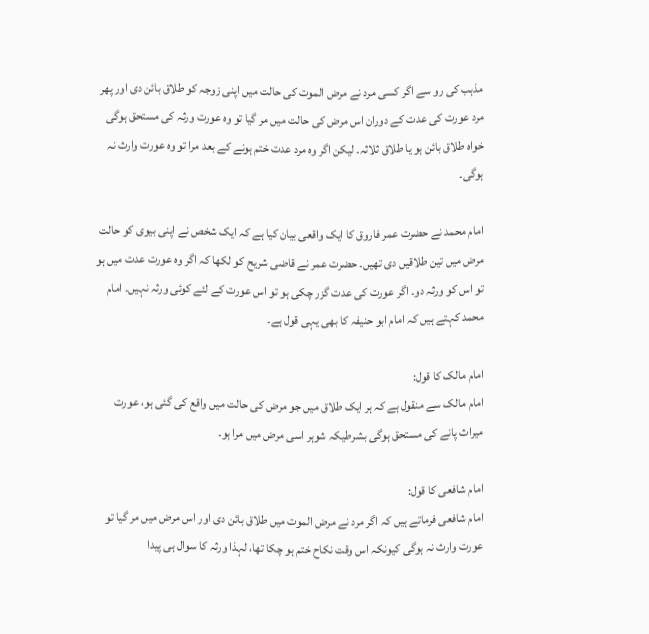مذہب کی رو سے اگر کسی مرد نے مرض الموت کی حالت میں اپنی زوجہ کو طلاق بائن دی اور پھر مرد عورت کی عدت کے دوران اس مرض کی حالت میں مر گیا تو وہ عورت ورثہ کی مستحق ہوگی خواہ طلاق بائن ہو یا طلاق ثلاثہ۔ لیکن اگر وہ مرد عدت ختم ہونے کے بعد مرا تو وہ عورت وارث نہ ہوگی۔

امام محمد نے حضرت عمر فاروق کا ایک واقعی بیان کیا ہے کہ ایک شخص نے اپنی بیوی کو حالت مرض میں تین طلاقیں دی تھیں۔ حضرت عمر نے قاضی شریح کو لکھا کہ اگر وہ عورت عدت میں ہو تو اس کو ورثہ دو۔ اگر عورت کی عدت گزر چکی ہو تو اس عورت کے لئے کوئی ورثہ نہیں۔ امام محمد کہتے ہیں کہ امام ابو حنیفہ کا بھی یہی قول ہے۔

امام مالک کا قول:
امام مالک سے منقول ہے کہ ہر ایک طلاق میں جو مرض کی حالت میں واقع کی گئی ہو، عورت میراث پانے کی مستحق ہوگی بشرطیکہ شوہر اسی مرض میں مرا ہو۔

امام شافعی کا قول:
امام شافعی فرماتے ہیں کہ اگر مرد نے مرض الموت میں طلاق بائن دی اور اس مرض میں مر گیا تو عورت وارث نہ ہوگی کیونکہ اس وقت نکاح ختم ہو چکا تھا، لہذا ورثہ کا سوال ہی پیدا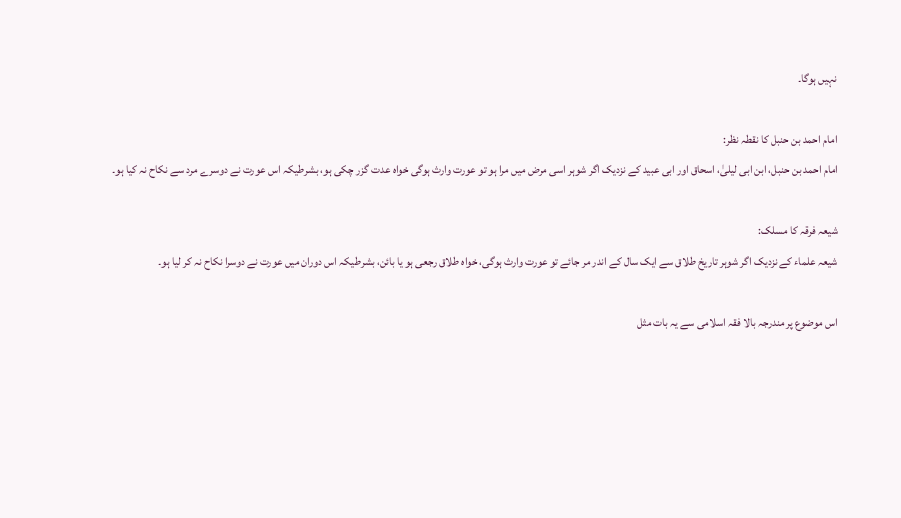نہیں ہوگا۔

امام احمد بن حنبل کا نقطہ نظر:
امام احمد بن حنبل، ابن ابی لیلیٰ، اسحاق اور ابی عبید کے نزدیک اگر شوہر اسی مرض میں مرا ہو تو عورت وارث ہوگی خواہ عدت گزر چکی ہو، بشرطیکہ اس عورت نے دوسرے مرد سے نکاح نہ کیا ہو۔

شیعہ فرقہ کا مسلک:
شیعہ علماء کے نزدیک اگر شوہر تاریخ طلاق سے ایک سال کے اندر مر جائے تو عورت وارث ہوگی، خواہ طلاق رجعی ہو یا بائن، بشرطیکہ اس دوران میں عورت نے دوسرا نکاح نہ کر لیا ہو۔

اس موضوع پر مندرجہ بالا فقہ اسلامی سے یہ بات مثل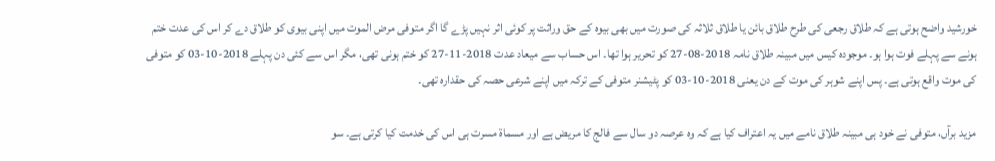خورشید واضح ہوتی ہے کہ طلاق رجعی کی طرح طلاق بائن یا طلاق ثلاثہ کی صورت میں بھی بیوہ کے حق وراثت پر کوئی اثر نہیں پڑے گا اگر متوفی مرض الموت میں اپنی بیوی کو طلاق دے کر اس کی عدت ختم ہونے سے پہلے فوت ہوا ہو۔ موجودہ کیس میں مبینہ طلاق نامہ 2018-08-27 کو تحریر ہوا تھا۔ اس حساب سے میعاد عدت 2018-11-27 کو ختم ہونی تھی، مگر اس سے کئی دن پہلے 2018-10-03 کو متوفی کی موت واقع ہوتی ہے۔ پس اپنے شوہر کی موت کے دن یعنی 2018-10-03 کو پٹیشنر متوفی کے ترکہ میں اپنے شرعی حصہ کی حقدارہ تھی۔

مزید برآں، متوفی نے خود ہی مبینہ طلاق نامے میں یہ اعتراف کیا ہے کہ وہ عرصہ دو سال سے فالج کا مریض ہے اور مسماة مسرت ہی اس کی خدمت کیا کرتی ہے۔ سو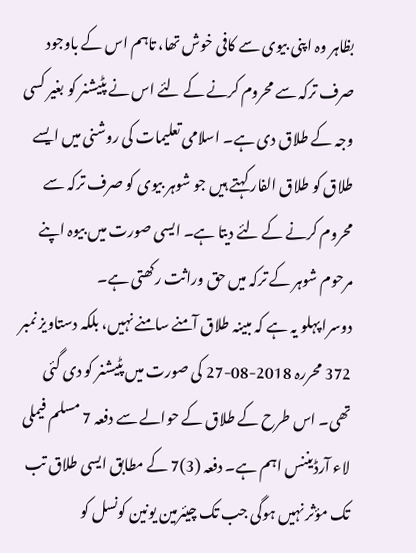بظاہر وہ اپنی بیوی سے کافی خوش تھا، تاہم اس کے باوجود صرف ترکہ سے محروم کرنے کے لئے اس نے پٹیشنر کو بغیر کسی وجہ کے طلاق دی ہے۔ اسلامی تعلیمات کی روشنی میں ایسے طلاق کو طلاق الفار کہتے ہیں جو شوہر بیوی کو صرف ترکہ سے محروم کرنے کے لئے دیتا ہے۔ ایسی صورت میں بیوہ اپنے مرحوم شوہر کے ترکہ میں حق وراثت رکھتی ہے۔
دوسرا پہلو یہ ہے کہ مبینہ طلاق آمنے سامنے نہیں، بلکہ دستاویز نمبر 372 محررہ 2018-08-27 کی صورت میں پٹیشنر کو دی گئی تھی۔ اس طرح کے طلاق کے حوالے سے دفعہ 7 مسلم فیملی لاء آرڈیننس اہم ہے۔ دفعہ (3)7 کے مطابق ایسی طلاق تب تک مؤثر نہیں ہوگی جب تک چیئرمین یونین کونسل کو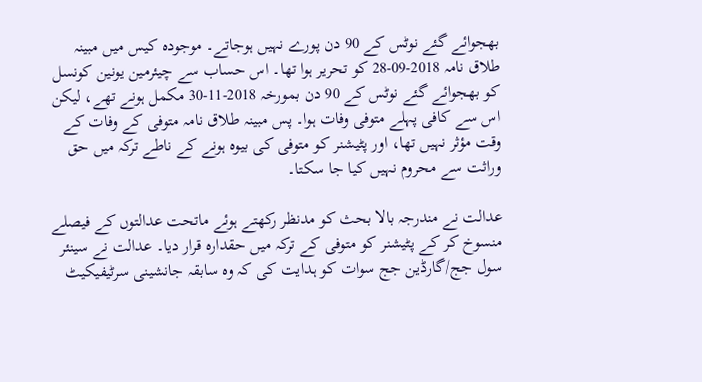بھجوائے گئے نوٹس کے 90 دن پورے نہیں ہوجاتے۔ موجودہ کیس میں مبینہ طلاق نامہ 2018-09-28 کو تحریر ہوا تھا۔ اس حساب سے چیئرمین یونین کونسل کو بھجوائے گئے نوٹس کے 90 دن بمورخہ 2018-11-30 مکمل ہونے تھے، لیکن اس سے کافی پہلے متوفی وفات ہوا۔ پس مبینہ طلاق نامہ متوفی کے وفات کے وقت مؤثر نہیں تھا، اور پٹیشنر کو متوفی کی بیوہ ہونے کے ناطے ترکہ میں حق وراثت سے محروم نہیں کیا جا سکتا۔

عدالت نے مندرجہ بالا بحث کو مدنظر رکھتے ہوئے ماتحت عدالتوں کے فیصلے منسوخ کر کے پٹیشنر کو متوفی کے ترکہ میں حقدارہ قرار دیا۔ عدالت نے سینئر سول جج/گارڈین جج سوات کو ہدایت کی کہ وہ سابقہ جانشینی سرٹیفیکیٹ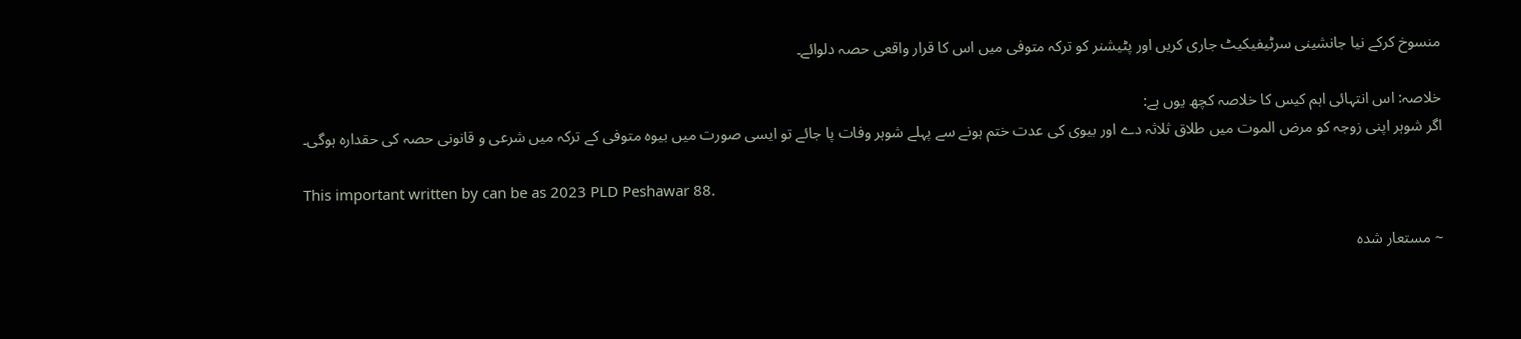منسوخ کرکے نیا جانشینی سرٹیفیکیٹ جاری کریں اور پٹیشنر کو ترکہ متوفی میں اس کا قرار واقعی حصہ دلوائے۔

خلاصہ: اس انتہائی اہم کیس کا خلاصہ کچھ یوں ہے:
اگر شوہر اپنی زوجہ کو مرض الموت میں طلاق ثلاثہ دے اور بیوی کی عدت ختم ہونے سے پہلے شوہر وفات پا جائے تو ایسی صورت میں بیوہ متوفی کے ترکہ میں شرعی و قانونی حصہ کی حقدارہ ہوگی۔

This important written by can be as 2023 PLD Peshawar 88.

~ مستعار شدہ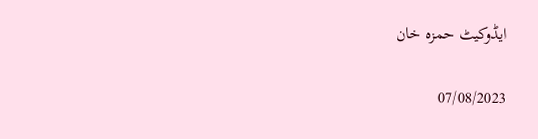ایڈوکیٹ حمزہ خان

07/08/2023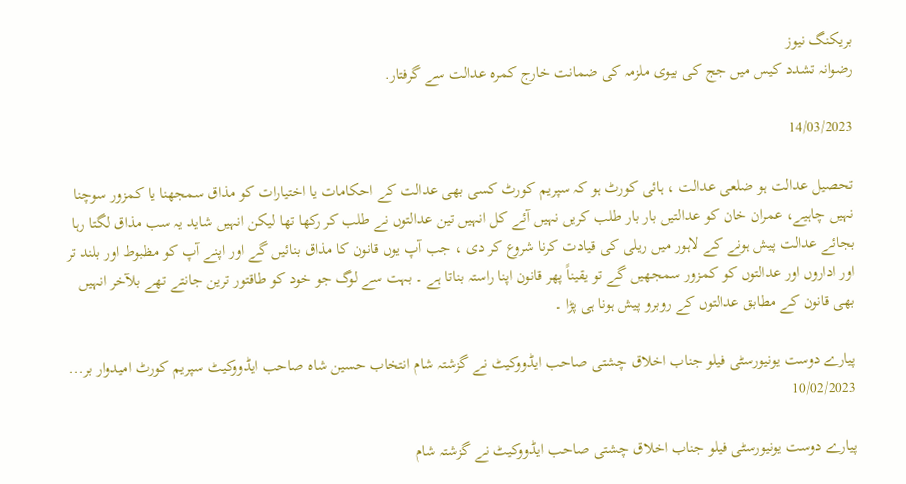بریکنگ نیوز
رضوانہ تشدد کیس میں جج کی بیوی ملزمہ کی ضمانت خارج کمرہ عدالت سے گرفتار.

14/03/2023

تحصیل عدالت ہو ضلعی عدالت ، ہائی کورٹ ہو کہ سپریم کورٹ کسی بھی عدالت کے احکامات یا اختیارات کو مذاق سمجھنا یا کمزور سوچنا نہیں چاہیے، عمران خان کو عدالتیں بار بار طلب کریں نہیں آئے کل انہیں تین عدالتوں نے طلب کر رکھا تھا لیکن انہیں شاید یہ سب مذاق لگتا رہا بجائے عدالت پیش ہونے کے لاہور میں ریلی کی قیادت کرنا شروع کر دی ، جب آپ یوں قانون کا مذاق بنائیں گے اور اپنے آپ کو مظبوط اور بلند تر اور اداروں اور عدالتوں کو کمزور سمجھیں گے تو یقیناً پھر قانون اپنا راستہ بناتا ہے ۔ بہت سے لوگ جو خود کو طاقتور ترین جانتے تھے بلآخر انہیں بھی قانون کے مطابق عدالتوں کے روبرو پیش ہونا ہی پڑا ۔

پیارے دوست یونیورسٹی فیلو جناب اخلاق چشتی صاحب ایڈووکیٹ نے گزشتہ شام انتخاب حسین شاہ صاحب ایڈووکیٹ سپریم کورٹ امیدوار بر...
10/02/2023

پیارے دوست یونیورسٹی فیلو جناب اخلاق چشتی صاحب ایڈووکیٹ نے گزشتہ شام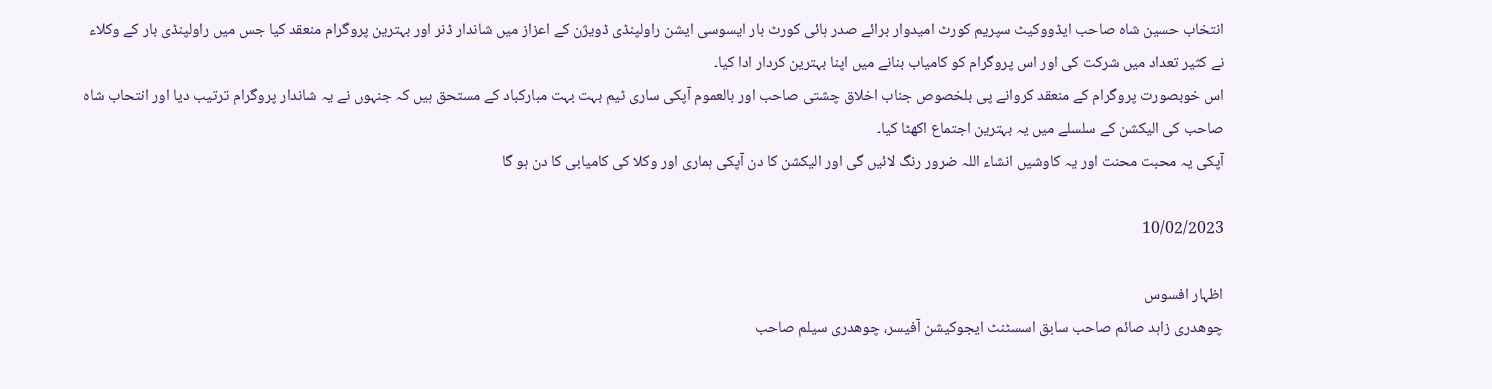انتخاب حسین شاہ صاحب ایڈووکیٹ سپریم کورٹ امیدوار برائے صدر ہائی کورٹ بار ایسوسی ایشن راولپنڈی ڈویژن کے اعزاز میں شاندار ڈنر اور بہترین پروگرام منعقد کیا جس میں راولپنڈی بار کے وکلاء نے کثیر تعداد میں شرکت کی اور اس پروگرام کو کامیاب بنانے میں اپنا بہترین کردار ادا کیا۔
اس خوبصورت پروگرام کے منعقد کروانے پی بلخصوص جناب اخلاق چشتی صاحب اور بالعموم آپکی ساری ٹیم بہت بہت مبارکباد کے مستحق ہیں کہ جنہوں نے یہ شاندار پروگرام ترتیب دیا اور انتحاب شاہ صاحب کی الیکشن کے سلسلے میں یہ بہترین اجتماع اکھٹا کیا۔
آپکی یہ محبت محنت اور یہ کاوشیں انشاء اللہ ضرور رنگ لائیں گی اور الیکشن کا دن آپکی ہماری اور وکلا کی کامیابی کا دن ہو گا

10/02/2023

اظہار افسوس
چوھدری زاہد صائم صاحب سابق اسسٹنٹ ایجوکیشن آفیسر، چوھدری سیلم صاحب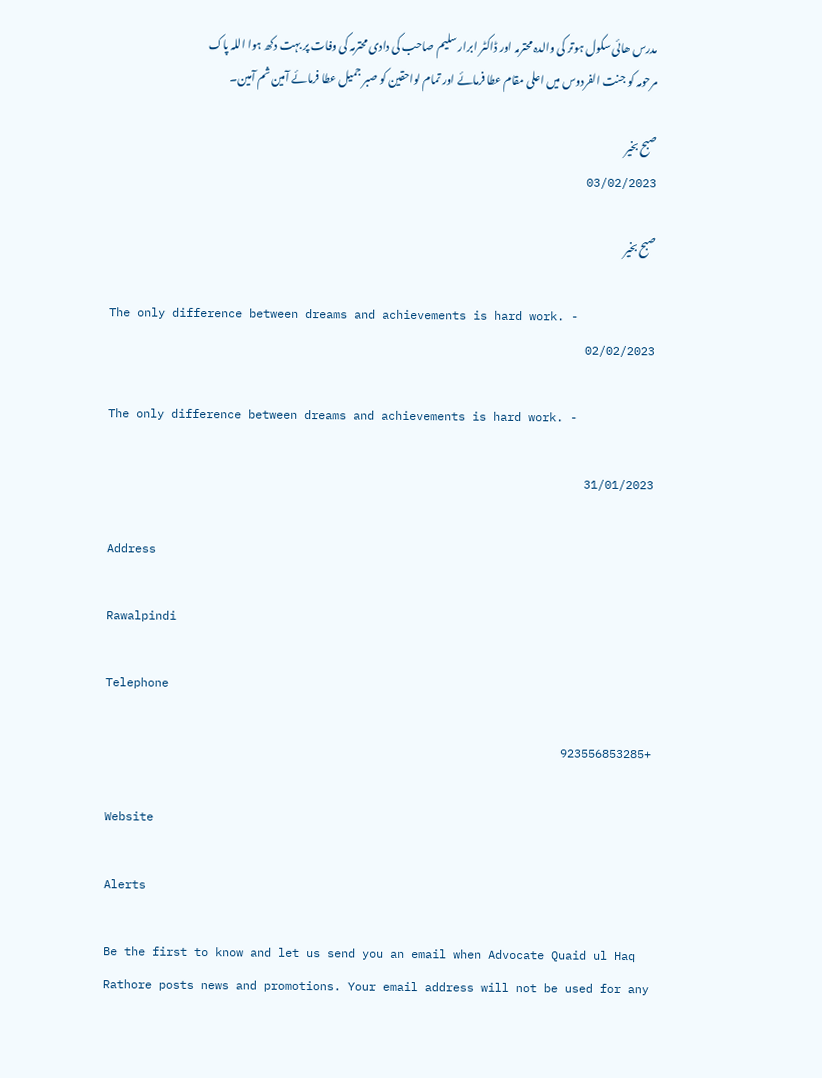مدرس ھائی سکول ہوتر کی والدہ محترمہ اور ڈاکٹر ابرار سلیم صاحب کی دادی محترمہ کی وفات پر بہت دکھ ہوا اللہ پاک مرحومہ کو جنت الفردوس میں اعلی مقام عطا فرمائے اور تمام لواحقین کو صبر جمیل عطا فرمائے آمین ثم آمین۔

صبح بخیر
03/02/2023

صبح بخیر

The only difference between dreams and achievements is hard work. -
02/02/2023

The only difference between dreams and achievements is hard work. -

31/01/2023

Address

Rawalpindi

Telephone

+923556853285

Website

Alerts

Be the first to know and let us send you an email when Advocate Quaid ul Haq Rathore posts news and promotions. Your email address will not be used for any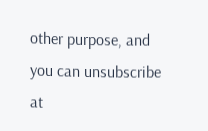other purpose, and you can unsubscribe at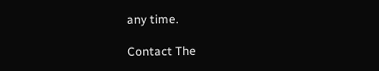any time.

Contact The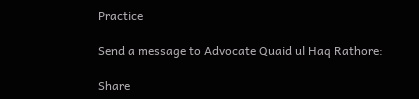Practice

Send a message to Advocate Quaid ul Haq Rathore:

Share